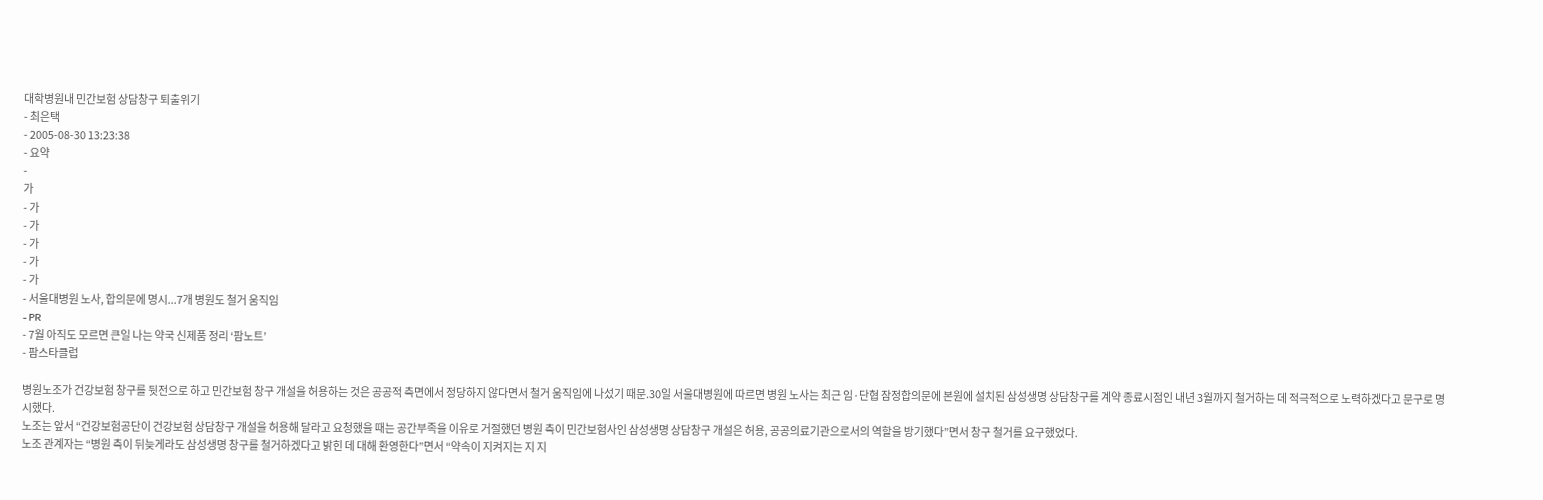대학병원내 민간보험 상담창구 퇴출위기
- 최은택
- 2005-08-30 13:23:38
- 요약
-
가
- 가
- 가
- 가
- 가
- 가
- 서울대병원 노사, 합의문에 명시...7개 병원도 철거 움직임
- PR
- 7월 아직도 모르면 큰일 나는 약국 신제품 정리 ‘팜노트’
- 팜스타클럽

병원노조가 건강보험 창구를 뒷전으로 하고 민간보험 창구 개설을 허용하는 것은 공공적 측면에서 정당하지 않다면서 철거 움직임에 나섰기 때문.30일 서울대병원에 따르면 병원 노사는 최근 임·단협 잠정합의문에 본원에 설치된 삼성생명 상담창구를 계약 종료시점인 내년 3월까지 철거하는 데 적극적으로 노력하겠다고 문구로 명시했다.
노조는 앞서 “건강보험공단이 건강보험 상담창구 개설을 허용해 달라고 요청했을 때는 공간부족을 이유로 거절했던 병원 측이 민간보험사인 삼성생명 상담창구 개설은 허용, 공공의료기관으로서의 역할을 방기했다”면서 창구 철거를 요구했었다.
노조 관계자는 “병원 측이 뒤늦게라도 삼성생명 창구를 철거하겠다고 밝힌 데 대해 환영한다”면서 “약속이 지켜지는 지 지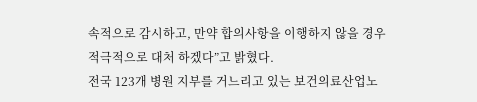속적으로 감시하고, 만약 합의사항을 이행하지 않을 경우 적극적으로 대처 하겠다”고 밝혔다.
전국 123개 병원 지부를 거느리고 있는 보건의료산업노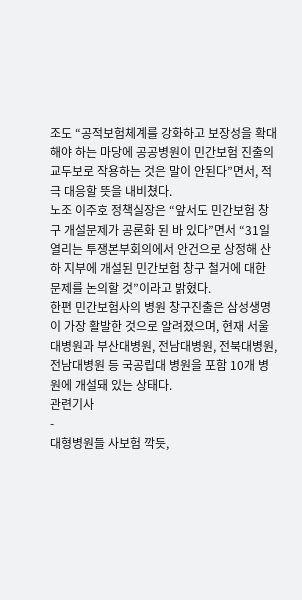조도 “공적보험체계를 강화하고 보장성을 확대해야 하는 마당에 공공병원이 민간보험 진출의 교두보로 작용하는 것은 말이 안된다”면서, 적극 대응할 뜻을 내비쳤다.
노조 이주호 정책실장은 “앞서도 민간보험 창구 개설문제가 공론화 된 바 있다”면서 “31일 열리는 투쟁본부회의에서 안건으로 상정해 산하 지부에 개설된 민간보험 창구 철거에 대한 문제를 논의할 것”이라고 밝혔다.
한편 민간보험사의 병원 창구진출은 삼성생명이 가장 활발한 것으로 알려졌으며, 현재 서울대병원과 부산대병원, 전남대병원, 전북대병원, 전남대병원 등 국공립대 병원을 포함 10개 병원에 개설돼 있는 상태다.
관련기사
-
대형병원들 사보험 깍듯,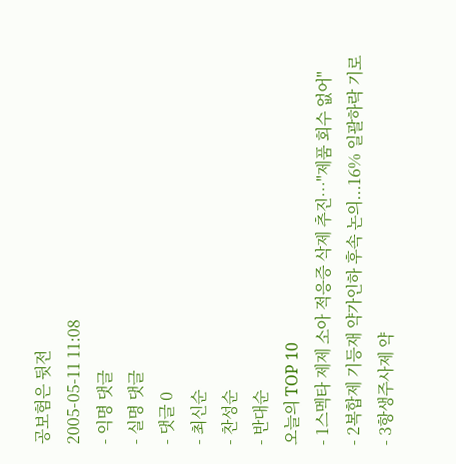공보험은 뒷전
2005-05-11 11:08
- 익명 댓글
- 실명 댓글
- 댓글 0
- 최신순
- 찬성순
- 반대순
오늘의 TOP 10
- 1스멕타 제제 소아 적응증 삭제 추진…"제품 회수 없어"
- 2복합제 기등재 약가인하 후속 논의...16% 일괄하락 기로
- 3항생주사제 약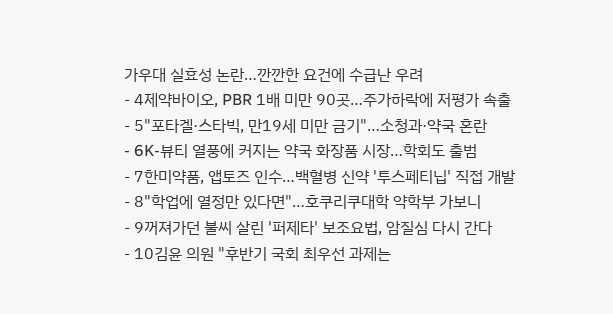가우대 실효성 논란…깐깐한 요건에 수급난 우려
- 4제약바이오, PBR 1배 미만 90곳…주가하락에 저평가 속출
- 5"포타겔·스타빅, 만19세 미만 금기"…소청과·약국 혼란
- 6K-뷰티 열풍에 커지는 약국 화장품 시장…학회도 출범
- 7한미약품, 앱토즈 인수…백혈병 신약 '투스페티닙' 직접 개발
- 8"학업에 열정만 있다면"…호쿠리쿠대학 약학부 가보니
- 9꺼져가던 불씨 살린 '퍼제타' 보조요법, 암질심 다시 간다
- 10김윤 의원 "후반기 국회 최우선 과제는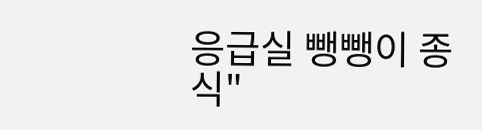응급실 뺑뺑이 종식"